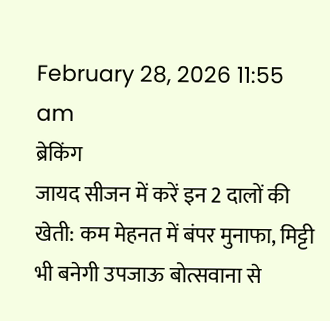February 28, 2026 11:55 am
ब्रेकिंग
जायद सीजन में करें इन 2 दालों की खेती: कम मेहनत में बंपर मुनाफा, मिट्टी भी बनेगी उपजाऊ बोत्सवाना से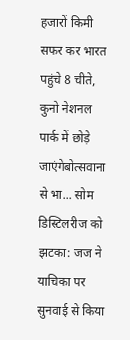हजारों किमी सफर कर भारत पहुंचे 8 चीते, कुनो नेशनल पार्क में छोड़े जाएंगेबोत्सवाना से भा... सोम डिस्टिलरीज को झटका: जज ने याचिका पर सुनवाई से किया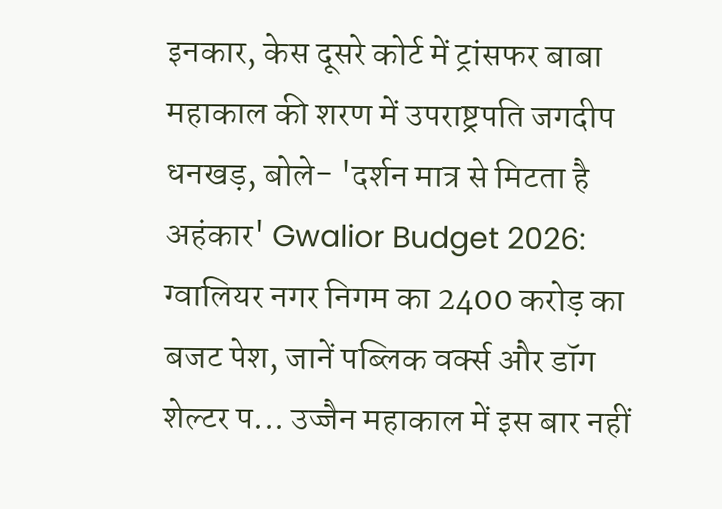इनकार, केस दूसरे कोर्ट में ट्रांसफर बाबा महाकाल की शरण में उपराष्ट्रपति जगदीप धनखड़, बोले- 'दर्शन मात्र से मिटता है अहंकार' Gwalior Budget 2026: ग्वालियर नगर निगम का 2400 करोड़ का बजट पेश, जानें पब्लिक वर्क्स और डॉग शेल्टर प... उज्जैन महाकाल में इस बार नहीं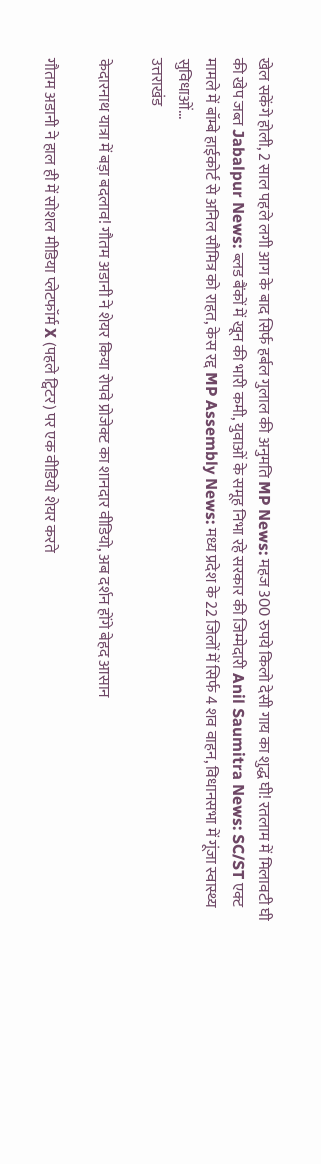खेल सकेंगे होली, 2 साल पहले लगी आग के बाद सिर्फ हर्बल गुलाल की अनुमति MP News: महज 300 रुपये किलो देसी गाय का शुद्ध घी! रतलाम में मिलावटी घी की खेप जब्त Jabalpur News: ब्लड बैंकों में खून की भारी कमी, युवाओं के समूह निभा रहे सरकार की जिम्मेदारी Anil Saumitra News: SC/ST एक्ट मामले में बॉम्बे हाईकोर्ट से अनिल सौमित्र को राहत, केस रद्द MP Assembly News: मध्य प्रदेश के 22 जिलों में सिर्फ 4 शव वाहन, विधानसभा में गूंजा स्वास्थ्य सुविधाओं...
उत्तराखंड

केदारनाथ यात्रा में बड़ा बदलाव! गौतम अडानी ने शेयर किया रोपवे प्रोजेक्ट का शानदार वीडियो, अब दर्शन होंगे बेहद आसान

गौतम अडानी ने हाल ही में सोशल मीडिया प्लेटफॉर्म X (पहले ट्विटर) पर एक वीडियो शेयर करते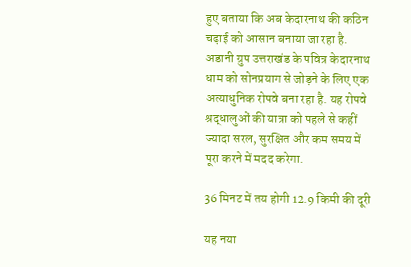हुए बताया कि अब केदारनाथ की कठिन चढ़ाई को आसान बनाया जा रहा है. अडानी ग्रुप उत्तराखंड के पवित्र केदारनाथ धाम को सोनप्रयाग से जोड़ने के लिए एक अत्याधुनिक रोपवे बना रहा है. यह रोपवे श्रद्धालुओं की यात्रा को पहले से कहीं ज्यादा सरल, सुरक्षित और कम समय में पूरा करने में मदद करेगा.

36 मिनट में तय होगी 12.9 किमी की दूरी

यह नया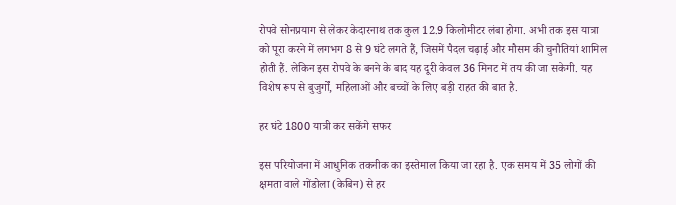रोपवे सोनप्रयाग से लेकर केदारनाथ तक कुल 12.9 किलोमीटर लंबा होगा. अभी तक इस यात्रा को पूरा करने में लगभग 8 से 9 घंटे लगते हैं, जिसमें पैदल चढ़ाई और मौसम की चुनौतियां शामिल होती हैं. लेकिन इस रोपवे के बनने के बाद यह दूरी केवल 36 मिनट में तय की जा सकेगी. यह विशेष रूप से बुजुर्गों, महिलाओं और बच्चों के लिए बड़ी राहत की बात है.

हर घंटे 1800 यात्री कर सकेंगे सफर

इस परियोजना में आधुनिक तकनीक का इस्तेमाल किया जा रहा है. एक समय में 35 लोगों की क्षमता वाले गोंडोला (केबिन) से हर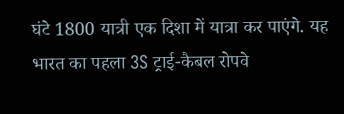घंटे 1800 यात्री एक दिशा में यात्रा कर पाएंगे. यह भारत का पहला 3S ट्राई-कैबल रोपवे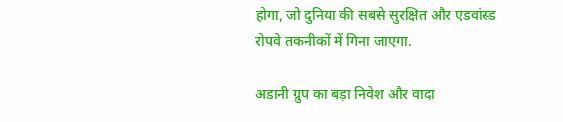होगा, जो दुनिया की सबसे सुरक्षित और एडवांस्ड रोपवे तकनीकों में गिना जाएगा.

अडानी ग्रुप का बड़ा निवेश और वादा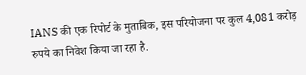IANS की एक रिपोर्ट के मुताबिक, इस परियोजना पर कुल 4,081 करोड़ रुपये का निवेश किया जा रहा है.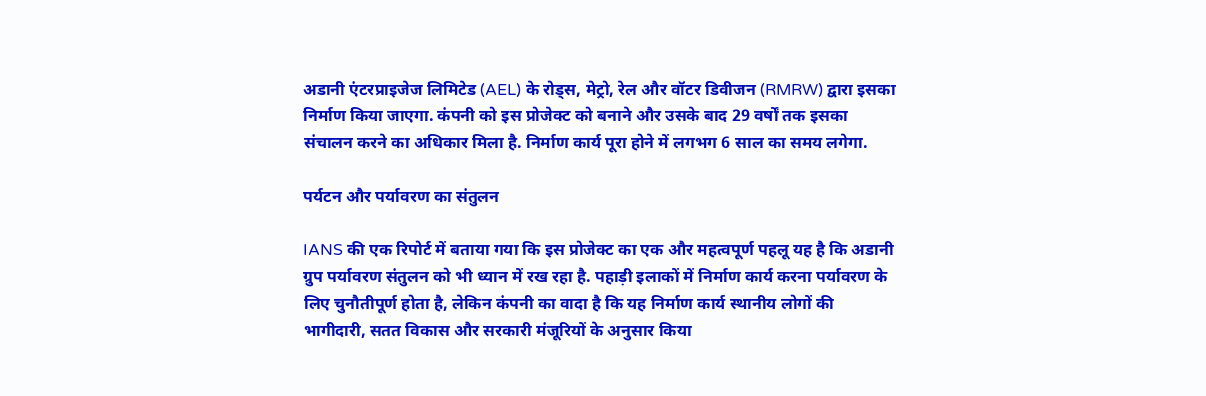अडानी एंटरप्राइजेज लिमिटेड (AEL) के रोड्स, मेट्रो, रेल और वॉटर डिवीजन (RMRW) द्वारा इसका निर्माण किया जाएगा. कंपनी को इस प्रोजेक्ट को बनाने और उसके बाद 29 वर्षों तक इसका संचालन करने का अधिकार मिला है. निर्माण कार्य पूरा होने में लगभग 6 साल का समय लगेगा.

पर्यटन और पर्यावरण का संतुलन

IANS की एक रिपोर्ट में बताया गया कि इस प्रोजेक्ट का एक और महत्वपूर्ण पहलू यह है कि अडानी ग्रुप पर्यावरण संतुलन को भी ध्यान में रख रहा है. पहाड़ी इलाकों में निर्माण कार्य करना पर्यावरण के लिए चुनौतीपूर्ण होता है, लेकिन कंपनी का वादा है कि यह निर्माण कार्य स्थानीय लोगों की भागीदारी, सतत विकास और सरकारी मंजूरियों के अनुसार किया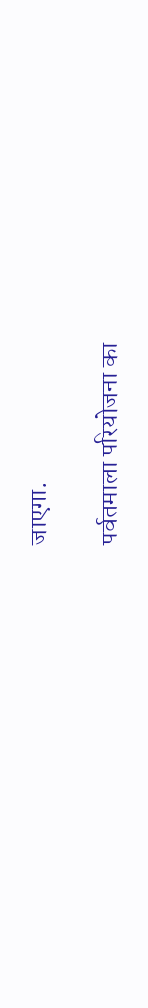जाएगा.

पर्वतमाला परियोजना का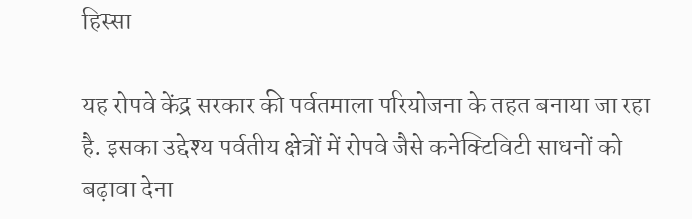हिस्सा

यह रोपवे केंद्र सरकार की पर्वतमाला परियोजना के तहत बनाया जा रहा है. इसका उद्देश्य पर्वतीय क्षेत्रों में रोपवे जैसे कनेक्टिविटी साधनों को बढ़ावा देना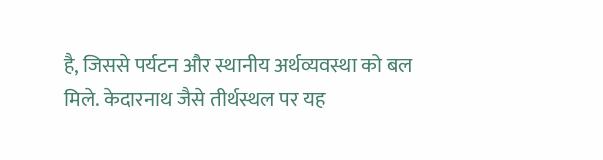है, जिससे पर्यटन और स्थानीय अर्थव्यवस्था को बल मिले. केदारनाथ जैसे तीर्थस्थल पर यह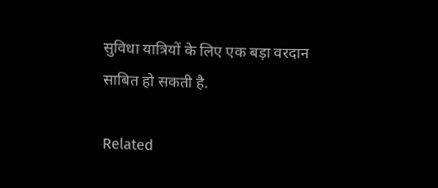सुविधा यात्रियों के लिए एक बड़ा वरदान साबित हो सकती है.

Related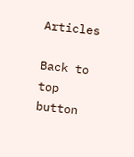Articles

Back to top button